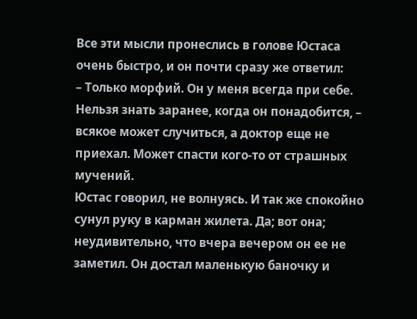Все эти мысли пронеслись в голове Юстаса очень быстро, и он почти сразу же ответил:
– Только морфий. Он у меня всегда при себе. Нельзя знать заранее, когда он понадобится, – всякое может случиться, а доктор еще не приехал. Может спасти кого-то от страшных мучений.
Юстас говорил, не волнуясь. И так же спокойно сунул руку в карман жилета. Да; вот она; неудивительно, что вчера вечером он ее не заметил. Он достал маленькую баночку и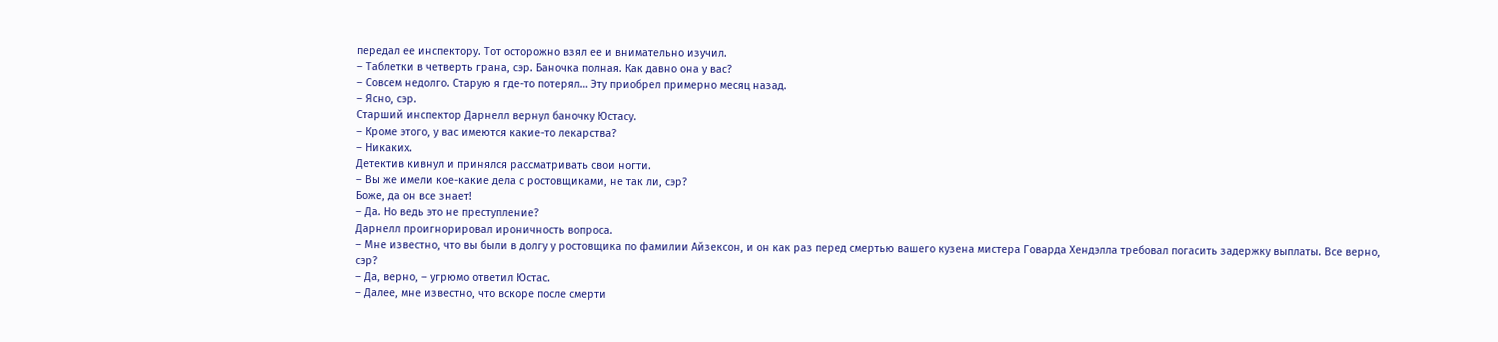передал ее инспектору. Тот осторожно взял ее и внимательно изучил.
– Таблетки в четверть грана, сэр. Баночка полная. Как давно она у вас?
– Совсем недолго. Старую я где-то потерял… Эту приобрел примерно месяц назад.
– Ясно, сэр.
Старший инспектор Дарнелл вернул баночку Юстасу.
– Кроме этого, у вас имеются какие-то лекарства?
– Никаких.
Детектив кивнул и принялся рассматривать свои ногти.
– Вы же имели кое-какие дела с ростовщиками, не так ли, сэр?
Боже, да он все знает!
– Да. Но ведь это не преступление?
Дарнелл проигнорировал ироничность вопроса.
– Мне известно, что вы были в долгу у ростовщика по фамилии Айзексон, и он как раз перед смертью вашего кузена мистера Говарда Хендэлла требовал погасить задержку выплаты. Все верно, сэр?
– Да, верно, – угрюмо ответил Юстас.
– Далее, мне известно, что вскоре после смерти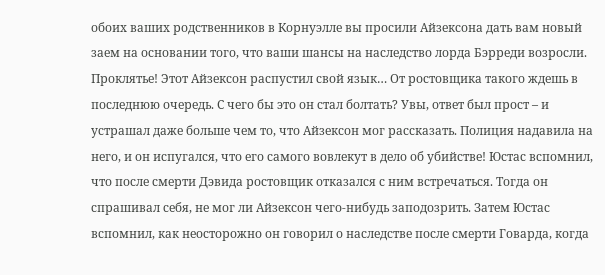обоих ваших родственников в Корнуэлле вы просили Айзексона дать вам новый заем на основании того, что ваши шансы на наследство лорда Бэрреди возросли.
Проклятье! Этот Айзексон распустил свой язык… От ростовщика такого ждешь в последнюю очередь. С чего бы это он стал болтать? Увы, ответ был прост – и устрашал даже больше чем то, что Айзексон мог рассказать. Полиция надавила на него, и он испугался, что его самого вовлекут в дело об убийстве! Юстас вспомнил, что после смерти Дэвида ростовщик отказался с ним встречаться. Тогда он спрашивал себя, не мог ли Айзексон чего-нибудь заподозрить. Затем Юстас вспомнил, как неосторожно он говорил о наследстве после смерти Говарда, когда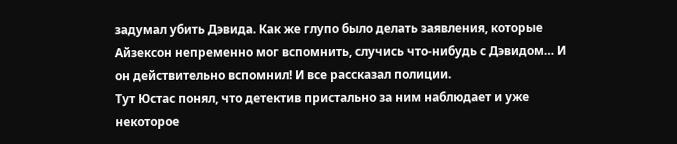задумал убить Дэвида. Как же глупо было делать заявления, которые Айзексон непременно мог вспомнить, случись что-нибудь с Дэвидом… И он действительно вспомнил! И все рассказал полиции.
Тут Юстас понял, что детектив пристально за ним наблюдает и уже некоторое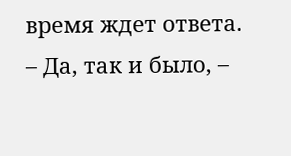время ждет ответа.
– Да, так и было, –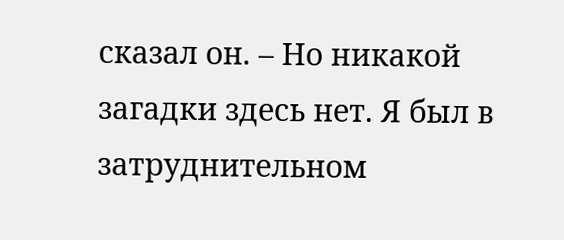сказал он. – Но никакой загадки здесь нет. Я был в затруднительном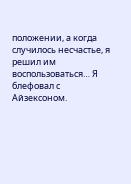положении, а когда случилось несчастье, я решил им воспользоваться… Я блефовал с Айзексоном.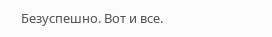Безуспешно. Вот и все.